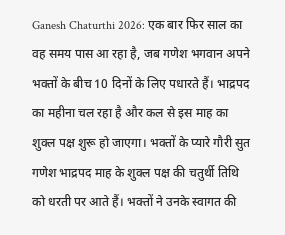Ganesh Chaturthi 2026: एक बार फिर साल का वह समय पास आ रहा है, जब गणेश भगवान अपने भक्तों के बीच 10 दिनों के लिए पधारते हैं। भाद्रपद का महीना चल रहा है और कल से इस माह का शुक्ल पक्ष शुरू हो जाएगा। भक्तों के प्यारे गौरी सुत गणेश भाद्रपद माह के शुक्ल पक्ष की चतुर्थी तिथि को धरती पर आते हैं। भक्तों ने उनके स्वागत की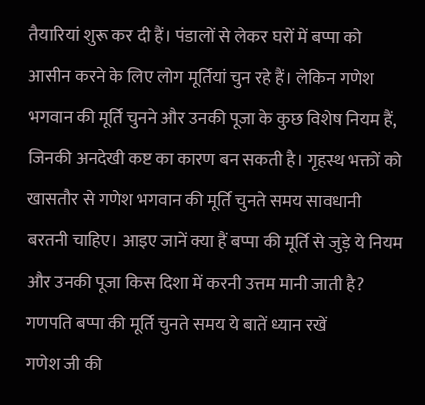तैयारियां शुरू कर दी हैं। पंडालों से लेकर घरों में बप्पा को आसीन करने के लिए लोग मूर्तियां चुन रहे हैं। लेकिन गणेश भगवान की मूर्ति चुनने और उनकी पूजा के कुछ विशेष नियम हैं, जिनकी अनदेखी कष्ट का कारण बन सकती है। गृहस्थ भक्तों को खासतौर से गणेश भगवान की मूर्ति चुनते समय सावधानी बरतनी चाहिए। आइए जानें क्या हैं बप्पा की मूर्ति से जुड़े ये नियम और उनकी पूजा किस दिशा में करनी उत्तम मानी जाती है?
गणपति बप्पा की मूर्ति चुनते समय ये बातें ध्यान रखें
गणेश जी की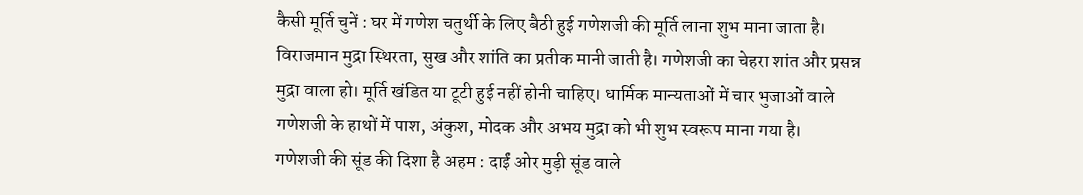कैसी मूर्ति चुनें : घर में गणेश चतुर्थी के लिए बैठी हुई गणेशजी की मूर्ति लाना शुभ माना जाता है। विराजमान मुद्रा स्थिरता, सुख और शांति का प्रतीक मानी जाती है। गणेशजी का चेहरा शांत और प्रसन्न मुद्रा वाला हो। मूर्ति खंडित या टूटी हुई नहीं होनी चाहिए। धार्मिक मान्यताओं में चार भुजाओं वाले गणेशजी के हाथों में पाश, अंकुश, मोदक और अभय मुद्रा को भी शुभ स्वरूप माना गया है।
गणेशजी की सूंड की दिशा है अहम : दाईं ओर मुड़ी सूंड वाले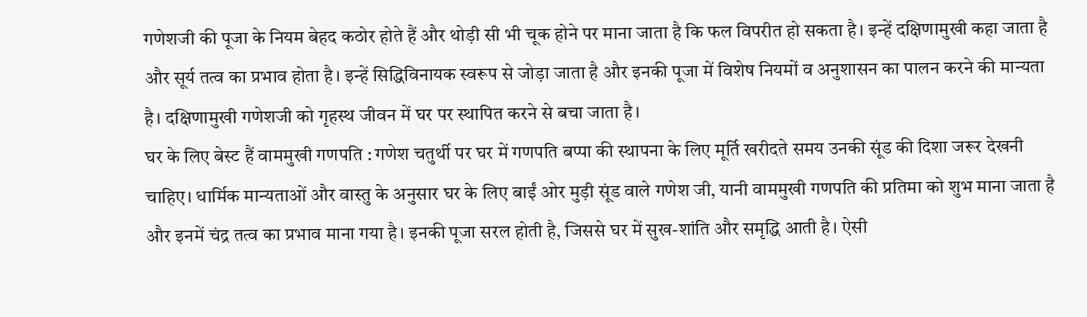गणेशजी की पूजा के नियम बेहद कठोर होते हैं और थोड़ी सी भी चूक होने पर माना जाता है कि फल विपरीत हो सकता है। इन्हें दक्षिणामुखी कहा जाता है और सूर्य तत्व का प्रभाव होता है। इन्हें सिद्धिविनायक स्वरूप से जोड़ा जाता है और इनकी पूजा में विशेष नियमों व अनुशासन का पालन करने की मान्यता है। दक्षिणामुखी गणेशजी को गृहस्थ जीवन में घर पर स्थापित करने से बचा जाता है।
घर के लिए बेस्ट हैं वाममुखी गणपति : गणेश चतुर्थी पर घर में गणपति बप्पा की स्थापना के लिए मूर्ति खरीदते समय उनकी सूंड की दिशा जरूर देखनी चाहिए। धार्मिक मान्यताओं और वास्तु के अनुसार घर के लिए बाईं ओर मुड़ी सूंड वाले गणेश जी, यानी वाममुखी गणपति की प्रतिमा को शुभ माना जाता है और इनमें चंद्र तत्व का प्रभाव माना गया है। इनकी पूजा सरल होती है, जिससे घर में सुख-शांति और समृद्धि आती है। ऐसी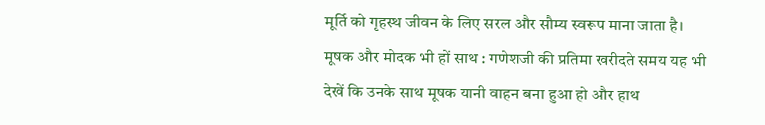मूर्ति को गृहस्थ जीवन के लिए सरल और सौम्य स्वरूप माना जाता है।
मूषक और मोदक भी हों साथ : गणेशजी की प्रतिमा खरीदते समय यह भी देखें कि उनके साथ मूषक यानी वाहन बना हुआ हो और हाथ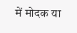में मोदक या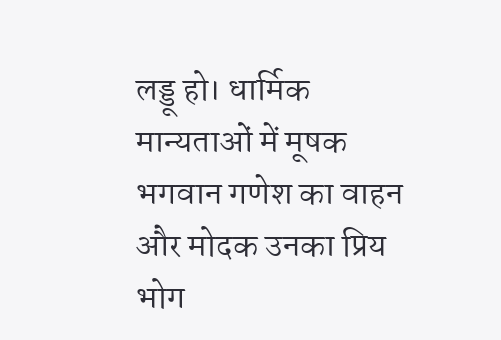लड्डू हो। धार्मिक मान्यताओं में मूषक भगवान गणेश का वाहन और मोदक उनका प्रिय भोग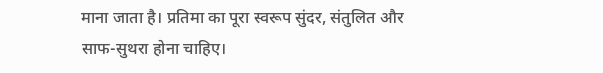माना जाता है। प्रतिमा का पूरा स्वरूप सुंदर, संतुलित और साफ-सुथरा होना चाहिए।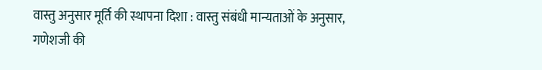वास्तु अनुसार मूर्ति की स्थापना दिशा : वास्तु संबंधी मान्यताओं के अनुसार, गणेशजी की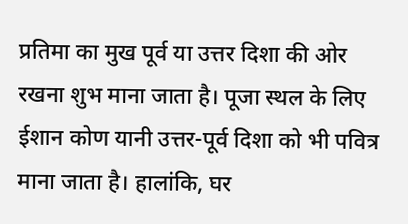प्रतिमा का मुख पूर्व या उत्तर दिशा की ओर रखना शुभ माना जाता है। पूजा स्थल के लिए ईशान कोण यानी उत्तर-पूर्व दिशा को भी पवित्र माना जाता है। हालांकि, घर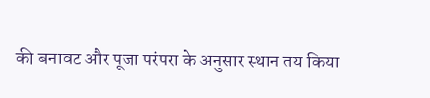की बनावट और पूजा परंपरा के अनुसार स्थान तय किया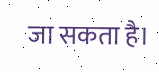जा सकता है।